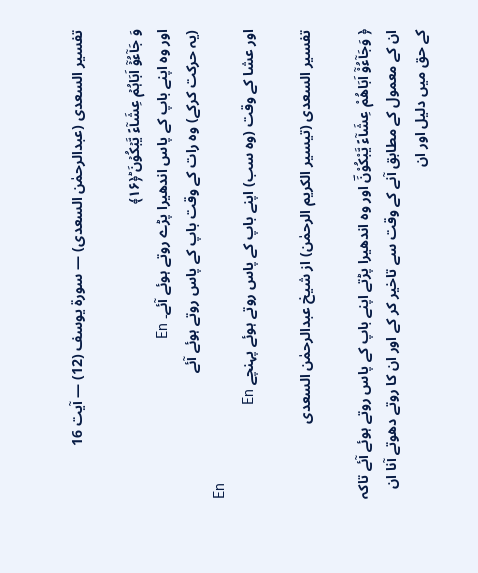تفسیر السعدی (عبدالرحمٰن السعدی) — سورۃ يوسف (12) — آیت 16

وَ جَآءُوۡۤ اَبَاہُمۡ عِشَآءً یَّبۡکُوۡنَ ؕ﴿۱۶﴾
اور وہ اپنے باپ کے پاس اندھیرا پڑے روتے ہوئے آئے۔ En
(یہ حرکت کرکے) وہ رات کے وقت باپ کے پاس روتے ہوئے آئے
En
اور عشا کے وقت (وه سب) اپنے باپ کے پاس روتے ہوئے پہنچے En

تفسیر السعدی (تیسیر الکریم الرحمٰن) از شیخ عبدالرحمٰن السعدی

﴿ وَجَآءُوْۤ اَبَاهُمْ عِشَآءً یَّبْكُوْنَؔ اور وہ اندھیرا پڑتے اپنے باپ کے پاس روتے ہوئے آئے تاکہ ان کے معمول کے مطابق آنے کے وقت سے تاخیر کر کے اور ان کا روتے دھوتے آنا ان کے حق میں دلیل اور ان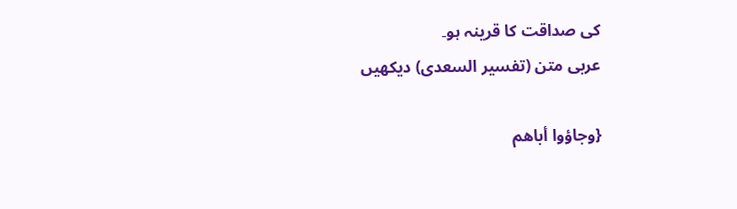کی صداقت کا قرینہ ہو۔
عربی متن (تفسیر السعدی) دیکھیں

{وجاؤوا أباهم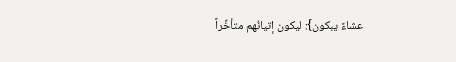عشاءً يبكون}: ليكون إتيانُهم متأخِّراً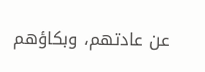عن عادتهم، وبكاؤهم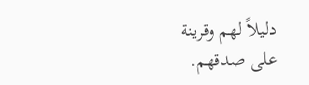دليلاً لهم وقرينة على صدقهم.